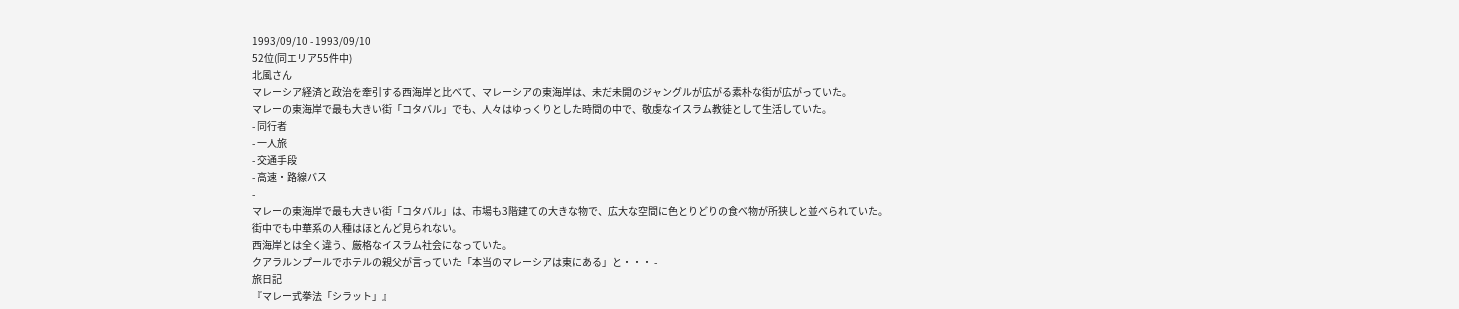1993/09/10 - 1993/09/10
52位(同エリア55件中)
北風さん
マレーシア経済と政治を牽引する西海岸と比べて、マレーシアの東海岸は、未だ未開のジャングルが広がる素朴な街が広がっていた。
マレーの東海岸で最も大きい街「コタバル」でも、人々はゆっくりとした時間の中で、敬虔なイスラム教徒として生活していた。
- 同行者
- 一人旅
- 交通手段
- 高速・路線バス
-
マレーの東海岸で最も大きい街「コタバル」は、市場も3階建ての大きな物で、広大な空間に色とりどりの食べ物が所狭しと並べられていた。
街中でも中華系の人種はほとんど見られない。
西海岸とは全く違う、厳格なイスラム社会になっていた。
クアラルンプールでホテルの親父が言っていた「本当のマレーシアは東にある」と・・・ -
旅日記
『マレー式拳法「シラット」』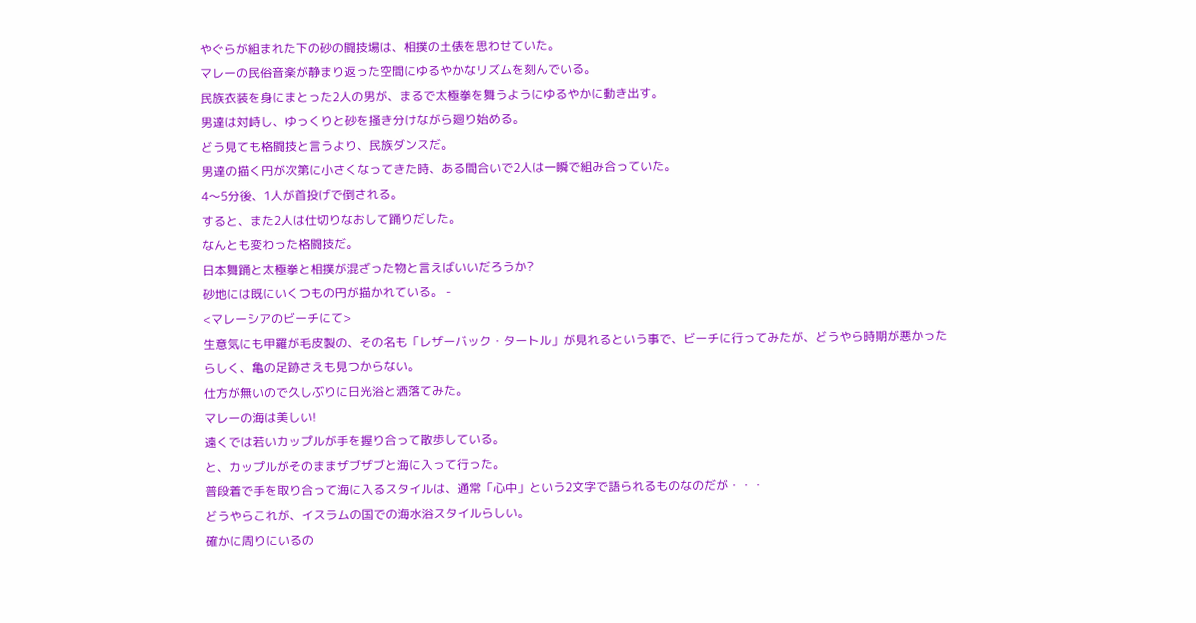やぐらが組まれた下の砂の闘技場は、相撲の土俵を思わせていた。
マレーの民俗音楽が静まり返った空間にゆるやかなリズムを刻んでいる。
民族衣装を身にまとった2人の男が、まるで太極拳を舞うようにゆるやかに動き出す。
男達は対峙し、ゆっくりと砂を掻き分けながら廻り始める。
どう見ても格闘技と言うより、民族ダンスだ。
男達の描く円が次第に小さくなってきた時、ある間合いで2人は一瞬で組み合っていた。
4〜5分後、1人が首投げで倒される。
すると、また2人は仕切りなおして踊りだした。
なんとも変わった格闘技だ。
日本舞踊と太極拳と相撲が混ざった物と言えばいいだろうか?
砂地には既にいくつもの円が描かれている。 -
<マレーシアのビーチにて>
生意気にも甲羅が毛皮製の、その名も「レザーバック・タートル」が見れるという事で、ビーチに行ってみたが、どうやら時期が悪かったらしく、亀の足跡さえも見つからない。
仕方が無いので久しぶりに日光浴と洒落てみた。
マレーの海は美しい!
遠くでは若いカップルが手を握り合って散歩している。
と、カップルがそのままザブザブと海に入って行った。
普段着で手を取り合って海に入るスタイルは、通常「心中」という2文字で語られるものなのだが・・・
どうやらこれが、イスラムの国での海水浴スタイルらしい。
確かに周りにいるの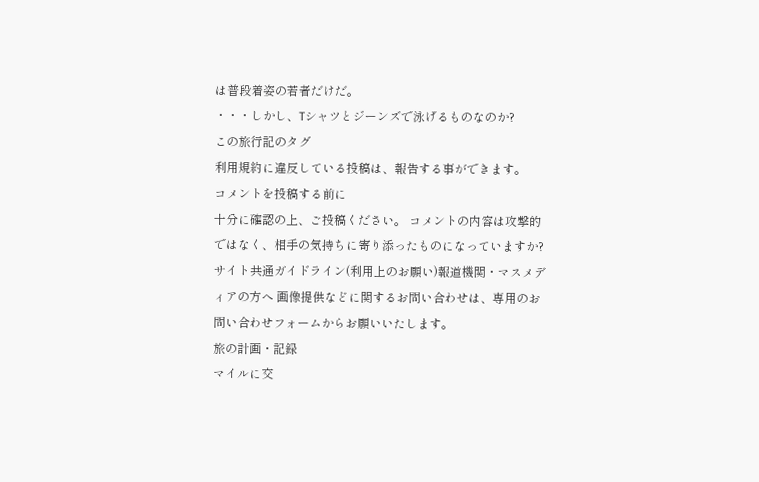は普段着姿の若者だけだ。
・・・しかし、Tシャツとジーンズで泳げるものなのか?
この旅行記のタグ
利用規約に違反している投稿は、報告する事ができます。
コメントを投稿する前に
十分に確認の上、ご投稿ください。 コメントの内容は攻撃的ではなく、相手の気持ちに寄り添ったものになっていますか?
サイト共通ガイドライン(利用上のお願い)報道機関・マスメディアの方へ 画像提供などに関するお問い合わせは、専用のお問い合わせフォームからお願いいたします。
旅の計画・記録
マイルに交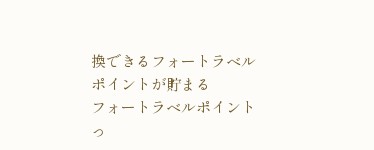換できるフォートラベルポイントが貯まる
フォートラベルポイントっ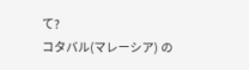て?
コタバル(マレーシア) の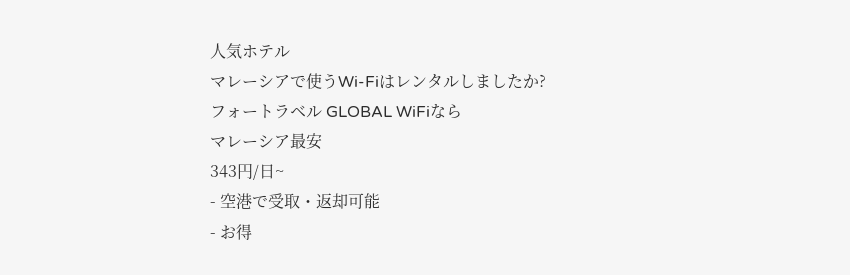人気ホテル
マレーシアで使うWi-Fiはレンタルしましたか?
フォートラベル GLOBAL WiFiなら
マレーシア最安
343円/日~
- 空港で受取・返却可能
- お得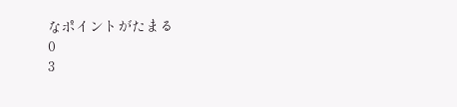なポイントがたまる
0
3